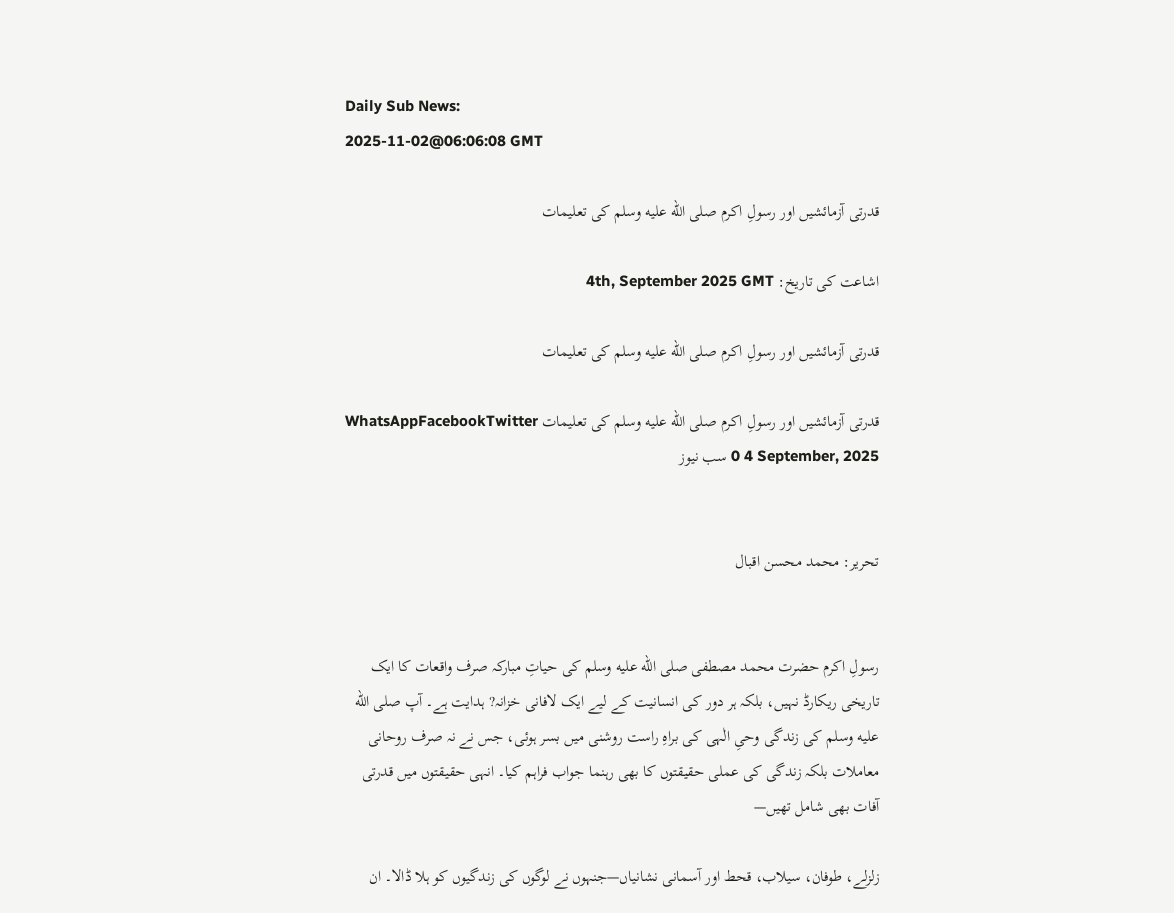Daily Sub News:
2025-11-02@06:06:08 GMT

قدرتی آزمائشیں اور رسولِ اکرم صلى الله عليه وسلم کی تعلیمات

اشاعت کی تاریخ: 4th, September 2025 GMT

قدرتی آزمائشیں اور رسولِ اکرم صلى الله عليه وسلم کی تعلیمات

قدرتی آزمائشیں اور رسولِ اکرم صلى الله عليه وسلم کی تعلیمات WhatsAppFacebookTwitter 0 4 September, 2025 سب نیوز


تحریر: محمد محسن اقبال


رسولِ اکرم حضرت محمد مصطفی صلى الله عليه وسلم کی حیاتِ مبارکہ صرف واقعات کا ایک تاریخی ریکارڈ نہیں، بلکہ ہر دور کی انسانیت کے لیے ایک لافانی خزانہ? ہدایت ہے۔ آپ صلى الله عليه وسلم کی زندگی وحیِ الٰہی کی براہِ راست روشنی میں بسر ہوئی، جس نے نہ صرف روحانی معاملات بلکہ زندگی کی عملی حقیقتوں کا بھی رہنما جواب فراہم کیا۔ انہی حقیقتوں میں قدرتی آفات بھی شامل تھیں—

زلزلے، طوفان، سیلاب، قحط اور آسمانی نشانیاں—جنہوں نے لوگوں کی زندگیوں کو ہلا ڈالا۔ ان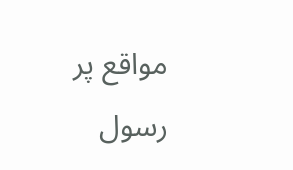مواقع پر رسول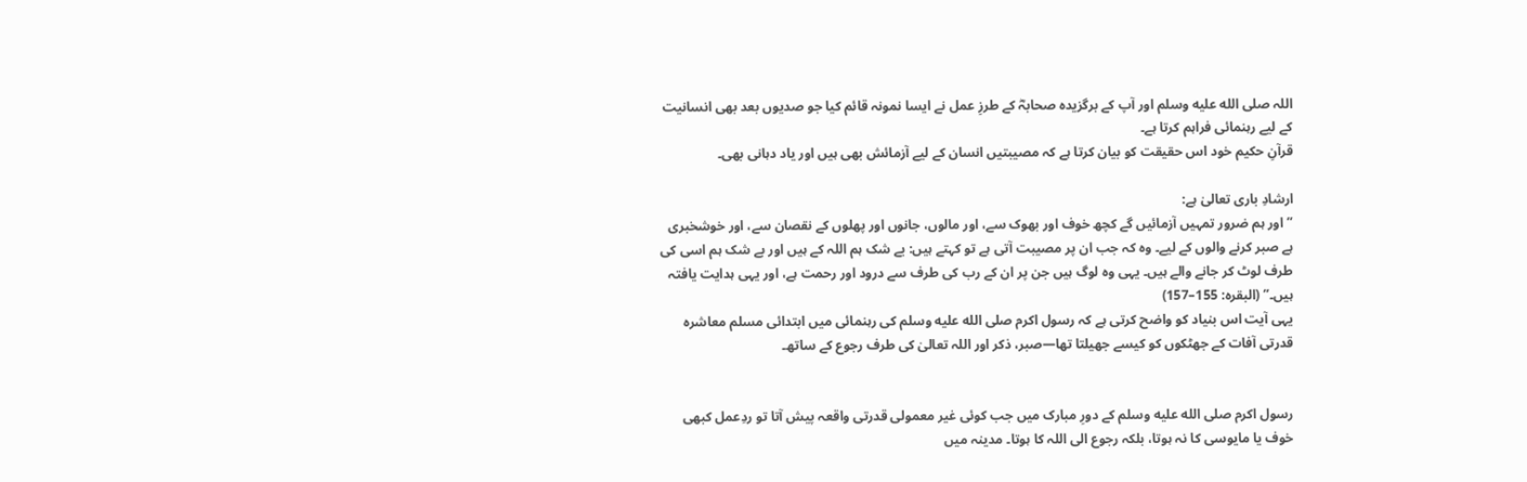اللہ صلى الله عليه وسلم اور آپ کے برگزیدہ صحابہؓ کے طرزِ عمل نے ایسا نمونہ قائم کیا جو صدیوں بعد بھی انسانیت کے لیے رہنمائی فراہم کرتا ہے۔
قرآنِ حکیم خود اس حقیقت کو بیان کرتا ہے کہ مصیبتیں انسان کے لیے آزمائش بھی ہیں اور یاد دہانی بھی۔

ارشادِ باری تعالیٰ ہے:
” اور ہم ضرور تمہیں آزمائیں گے کچھ خوف اور بھوک سے، اور مالوں، جانوں اور پھلوں کے نقصان سے، اور خوشخبری ہے صبر کرنے والوں کے لیے۔ وہ کہ جب ان پر مصیبت آتی ہے تو کہتے ہیں: بے شک ہم اللہ کے ہیں اور بے شک ہم اسی کی طرف لوٹ کر جانے والے ہیں۔ یہی وہ لوگ ہیں جن پر ان کے رب کی طرف سے درود اور رحمت ہے، اور یہی ہدایت یافتہ ہیں۔” (البقرہ: 155–157)
یہی آیت اس بنیاد کو واضح کرتی ہے کہ رسول اکرم صلى الله عليه وسلم کی رہنمائی میں ابتدائی مسلم معاشرہ قدرتی آفات کے جھٹکوں کو کیسے جھیلتا تھا—صبر، ذکر اور اللہ تعالیٰ کی طرف رجوع کے ساتھ۔


رسول اکرم صلى الله عليه وسلم کے دورِ مبارک میں جب کوئی غیر معمولی قدرتی واقعہ پیش آتا تو ردِعمل کبھی خوف یا مایوسی کا نہ ہوتا، بلکہ رجوع الی اللہ کا ہوتا۔ مدینہ میں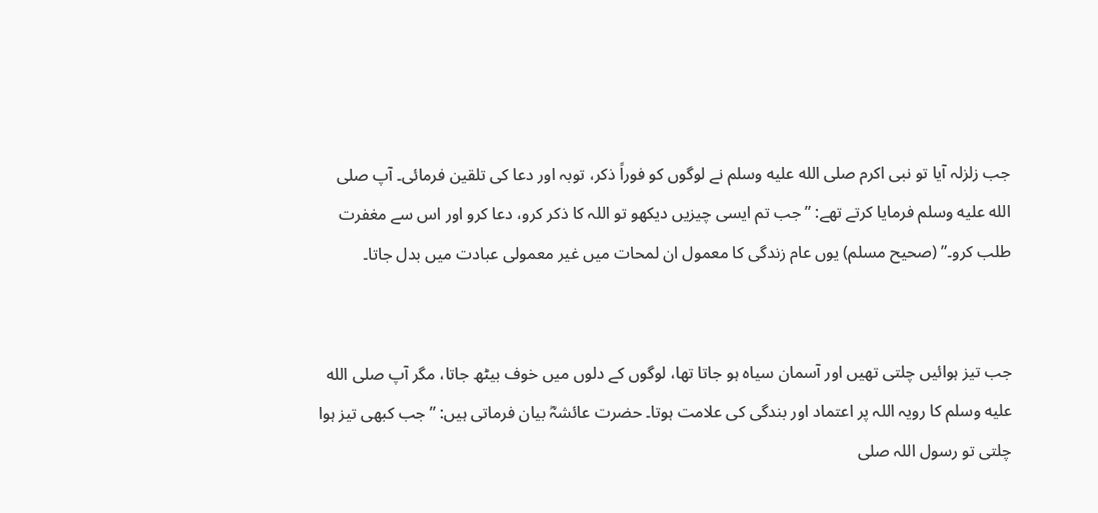جب زلزلہ آیا تو نبی اکرم صلى الله عليه وسلم نے لوگوں کو فوراً ذکر، توبہ اور دعا کی تلقین فرمائی۔ آپ صلى الله عليه وسلم فرمایا کرتے تھے: ”جب تم ایسی چیزیں دیکھو تو اللہ کا ذکر کرو، دعا کرو اور اس سے مغفرت طلب کرو۔” (صحیح مسلم) یوں عام زندگی کا معمول ان لمحات میں غیر معمولی عبادت میں بدل جاتا۔


جب تیز ہوائیں چلتی تھیں اور آسمان سیاہ ہو جاتا تھا، لوگوں کے دلوں میں خوف بیٹھ جاتا، مگر آپ صلى الله عليه وسلم کا رویہ اللہ پر اعتماد اور بندگی کی علامت ہوتا۔ حضرت عائشہؓ بیان فرماتی ہیں: ”جب کبھی تیز ہوا چلتی تو رسول اللہ صلى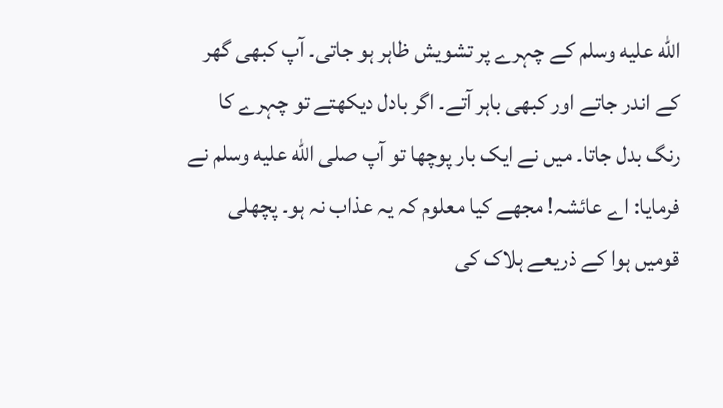الله عليه وسلم کے چہرے پر تشویش ظاہر ہو جاتی۔ آپ کبھی گھر کے اندر جاتے اور کبھی باہر آتے۔ اگر بادل دیکھتے تو چہرے کا رنگ بدل جاتا۔ میں نے ایک بار پوچھا تو آپ صلى الله عليه وسلم نے فرمایا: اے عائشہ! مجھے کیا معلوم کہ یہ عذاب نہ ہو۔ پچھلی قومیں ہوا کے ذریعے ہلاک کی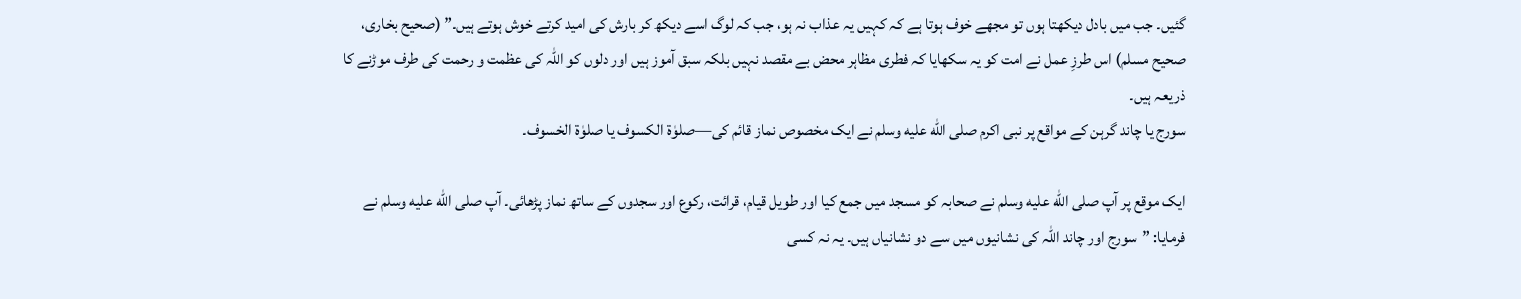گئیں۔ جب میں بادل دیکھتا ہوں تو مجھے خوف ہوتا ہے کہ کہیں یہ عذاب نہ ہو، جب کہ لوگ اسے دیکھ کر بارش کی امید کرتے خوش ہوتے ہیں۔” (صحیح بخاری، صحیح مسلم) اس طرزِ عمل نے امت کو یہ سکھایا کہ فطری مظاہر محض بے مقصد نہیں بلکہ سبق آموز ہیں اور دلوں کو اللہ کی عظمت و رحمت کی طرف موڑنے کا ذریعہ ہیں۔
سورج یا چاند گرہن کے مواقع پر نبی اکرم صلى الله عليه وسلم نے ایک مخصوص نماز قائم کی—صلوٰۃ الکسوف یا صلوٰۃ الخسوف۔

ایک موقع پر آپ صلى الله عليه وسلم نے صحابہ کو مسجد میں جمع کیا اور طویل قیام، قرائت، رکوع اور سجدوں کے ساتھ نماز پڑھائی۔ آپ صلى الله عليه وسلم نے فرمایا: ”سورج اور چاند اللہ کی نشانیوں میں سے دو نشانیاں ہیں۔ یہ نہ کسی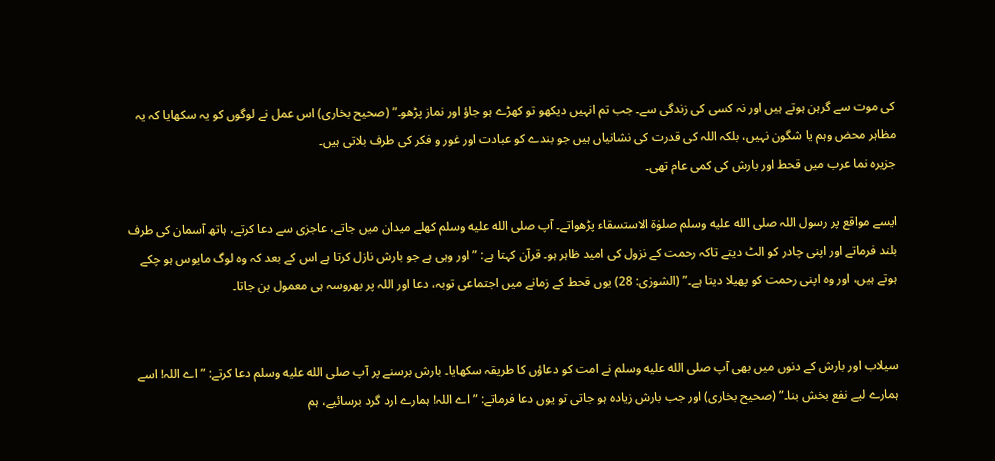کی موت سے گرہن ہوتے ہیں اور نہ کسی کی زندگی سے۔ جب تم انہیں دیکھو تو کھڑے ہو جاؤ اور نماز پڑھو۔” (صحیح بخاری) اس عمل نے لوگوں کو یہ سکھایا کہ یہ مظاہر محض وہم یا شگون نہیں، بلکہ اللہ کی قدرت کی نشانیاں ہیں جو بندے کو عبادت اور غور و فکر کی طرف بلاتی ہیں۔
جزیرہ نما عرب میں قحط اور بارش کی کمی عام تھی۔

ایسے مواقع پر رسول اللہ صلى الله عليه وسلم صلوٰۃ الاستسقاء پڑھواتے۔ آپ صلى الله عليه وسلم کھلے میدان میں جاتے، عاجزی سے دعا کرتے، ہاتھ آسمان کی طرف بلند فرماتے اور اپنی چادر کو الٹ دیتے تاکہ رحمت کے نزول کی امید ظاہر ہو۔ قرآن کہتا ہے: ”اور وہی ہے جو بارش نازل کرتا ہے اس کے بعد کہ وہ لوگ مایوس ہو چکے ہوتے ہیں، اور وہ اپنی رحمت کو پھیلا دیتا ہے۔” (الشورٰی: 28) یوں قحط کے زمانے میں اجتماعی توبہ، دعا اور اللہ پر بھروسہ ہی معمول بن جاتا۔


سیلاب اور بارش کے دنوں میں بھی آپ صلى الله عليه وسلم نے امت کو دعاؤں کا طریقہ سکھایا۔ بارش برسنے پر آپ صلى الله عليه وسلم دعا کرتے: ”اے اللہ! اسے ہمارے لیے نفع بخش بنا۔” (صحیح بخاری) اور جب بارش زیادہ ہو جاتی تو یوں دعا فرماتے: ”اے اللہ! ہمارے ارد گرد برسائیے، ہم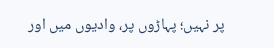پر نہیں؛ پہاڑوں پر، وادیوں میں اور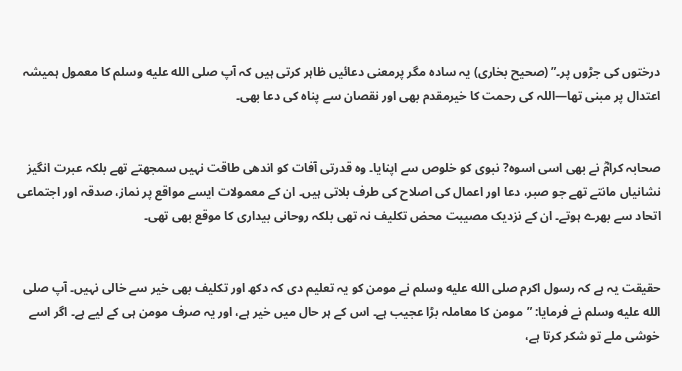درختوں کی جڑوں پر۔” (صحیح بخاری) یہ سادہ مگر پرمعنی دعائیں ظاہر کرتی ہیں کہ آپ صلى الله عليه وسلم کا معمول ہمیشہ اعتدال پر مبنی تھا—اللہ کی رحمت کا خیرمقدم بھی اور نقصان سے پناہ کی دعا بھی۔


صحابہ کرامؓ نے بھی اسی اسوہ? نبوی کو خلوص سے اپنایا۔ وہ قدرتی آفات کو اندھی طاقت نہیں سمجھتے تھے بلکہ عبرت انگیز نشانیاں مانتے تھے جو صبر، دعا اور اعمال کی اصلاح کی طرف بلاتی ہیں۔ ان کے معمولات ایسے مواقع پر نماز، صدقہ اور اجتماعی اتحاد سے بھرے ہوتے۔ ان کے نزدیک مصیبت محض تکلیف نہ تھی بلکہ روحانی بیداری کا موقع بھی تھی۔


حقیقت یہ ہے کہ رسول اکرم صلى الله عليه وسلم نے مومن کو یہ تعلیم دی کہ دکھ اور تکلیف بھی خیر سے خالی نہیں۔ آپ صلى الله عليه وسلم نے فرمایا: ”مومن کا معاملہ بڑا عجیب ہے۔ اس کے ہر حال میں خیر ہے، اور یہ صرف مومن ہی کے لیے ہے۔ اگر اسے خوشی ملے تو شکر کرتا ہے،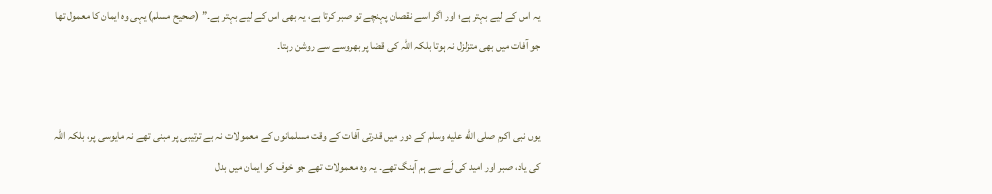یہ اس کے لیے بہتر ہے؛ اور اگر اسے نقصان پہنچے تو صبر کرتا ہے، یہ بھی اس کے لیے بہتر ہے۔” (صحیح مسلم) یہی وہ ایمان کا معمول تھا جو آفات میں بھی متزلزل نہ ہوتا بلکہ اللہ کی قضا پر بھروسے سے روشن رہتا۔


یوں نبی اکرم صلى الله عليه وسلم کے دور میں قدرتی آفات کے وقت مسلمانوں کے معمولات نہ بے ترتیبی پر مبنی تھے نہ مایوسی پر، بلکہ اللہ کی یاد، صبر اور امید کی لَے سے ہم آہنگ تھے۔ یہ وہ معمولات تھے جو خوف کو ایمان میں بدل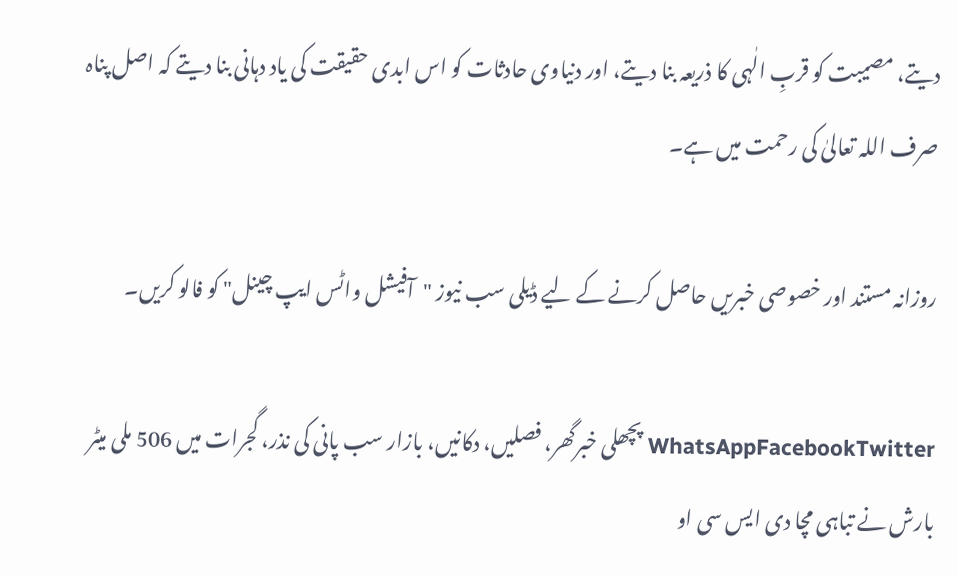دیتے، مصیبت کو قربِ الٰہی کا ذریعہ بنا دیتے، اور دنیاوی حادثات کو اس ابدی حقیقت کی یاد دہانی بنا دیتے کہ اصل پناہ صرف اللہ تعالیٰ کی رحمت میں ہے۔

روزانہ مستند اور خصوصی خبریں حاصل کرنے کے لیے ڈیلی سب نیوز "آفیشل واٹس ایپ چینل" کو فالو کریں۔

WhatsAppFacebookTwitter پچھلی خبرگھر، فصلیں، دکانیں، بازار سب پانی کی نذر، گجرات میں 506 ملی میٹر بارش نے تباہی مچا دی ایس سی او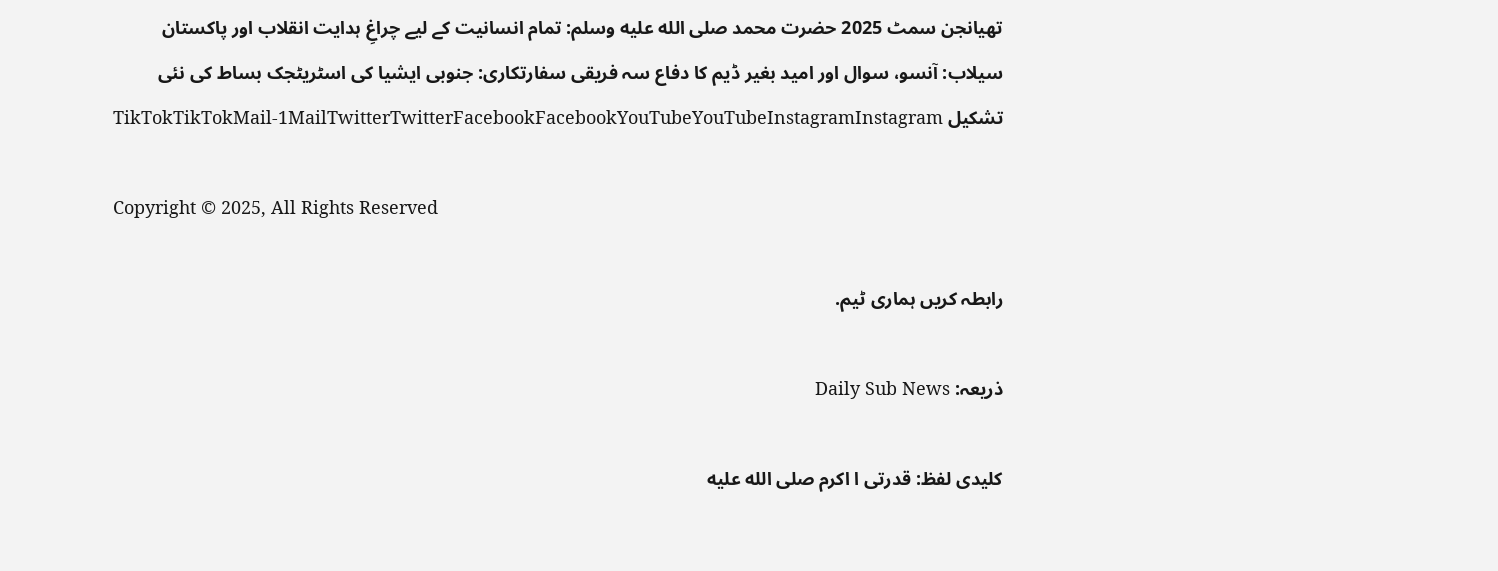تھیانجن سمٹ 2025 حضرت محمد صلى الله عليه وسلم: تمام انسانیت کے لیے چراغِ ہدایت انقلاب اور پاکستان سیلاب: آنسو، سوال اور امید بغیر ڈیم کا دفاع سہ فریقی سفارتکاری: جنوبی ایشیا کی اسٹریٹجک بساط کی نئی تشکیل TikTokTikTokMail-1MailTwitterTwitterFacebookFacebookYouTubeYouTubeInstagramInstagram

Copyright © 2025, All Rights Reserved

رابطہ کریں ہماری ٹیم.

ذریعہ: Daily Sub News

کلیدی لفظ: قدرتی ا اکرم صلى الله عليه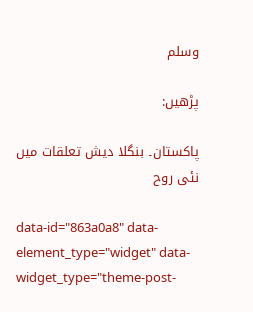وسلم

پڑھیں:

پاکستان۔ بنگلا دیش تعلقات میں نئی روح

data-id="863a0a8" data-element_type="widget" data-widget_type="theme-post-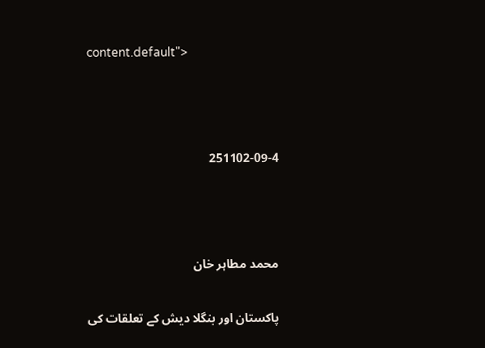content.default">



251102-09-4



محمد مطاہر خان

پاکستان اور بنگلا دیش کے تعلقات کی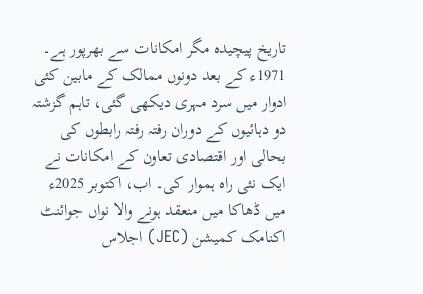تاریخ پیچیدہ مگر امکانات سے بھرپور ہے۔ 1971ء کے بعد دونوں ممالک کے مابین کئی ادوار میں سرد مہری دیکھی گئی، تاہم گزشتہ دو دہائیوں کے دوران رفتہ رفتہ رابطوں کی بحالی اور اقتصادی تعاون کے امکانات نے ایک نئی راہ ہموار کی۔ اب، اکتوبر 2025ء میں ڈھاکا میں منعقد ہونے والا نواں جوائنٹ اکنامک کمیشن (JEC) اجلاس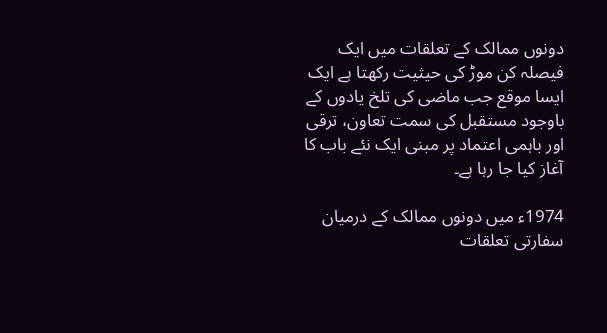دونوں ممالک کے تعلقات میں ایک فیصلہ کن موڑ کی حیثیت رکھتا ہے ایک ایسا موقع جب ماضی کی تلخ یادوں کے باوجود مستقبل کی سمت تعاون، ترقی اور باہمی اعتماد پر مبنی ایک نئے باب کا آغاز کیا جا رہا ہے۔

1974ء میں دونوں ممالک کے درمیان سفارتی تعلقات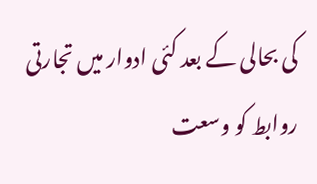کی بحالی کے بعد کئی ادوار میں تجارتی روابط کو وسعت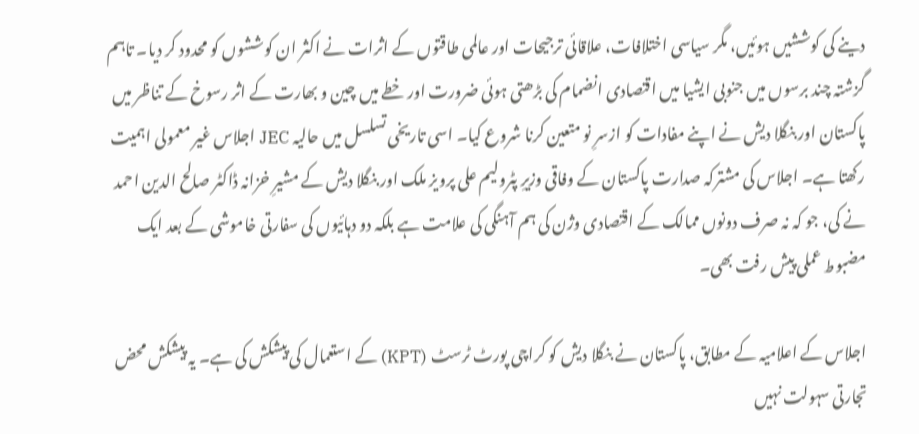دینے کی کوششیں ہوئیں، مگر سیاسی اختلافات، علاقائی ترجیحات اور عالمی طاقتوں کے اثرات نے اکثر ان کوششوں کو محدود کر دیا۔ تاہم گزشتہ چند برسوں میں جنوبی ایشیا میں اقتصادی انضمام کی بڑھتی ہوئی ضرورت اور خطے میں چین و بھارت کے اثر رسوخ کے تناظر میں پاکستان اور بنگلا دیش نے اپنے مفادات کو ازسرِ نو متعین کرنا شروع کیا۔ اسی تاریخی تسلسل میں حالیہ JEC اجلاس غیر معمولی اہمیت رکھتا ہے۔ اجلاس کی مشترکہ صدارت پاکستان کے وفاقی وزیرِ پٹرولیم علی پرویز ملک اور بنگلا دیش کے مشیرِ خزانہ ڈاکٹر صالح الدین احمد نے کی، جو کہ نہ صرف دونوں ممالک کے اقتصادی وژن کی ہم آہنگی کی علامت ہے بلکہ دو دہائیوں کی سفارتی خاموشی کے بعد ایک مضبوط عملی پیش رفت بھی۔

اجلاس کے اعلامیہ کے مطابق، پاکستان نے بنگلا دیش کو کراچی پورٹ ٹرسٹ (KPT) کے استعمال کی پیشکش کی ہے۔ یہ پیشکش محض تجارتی سہولت نہیں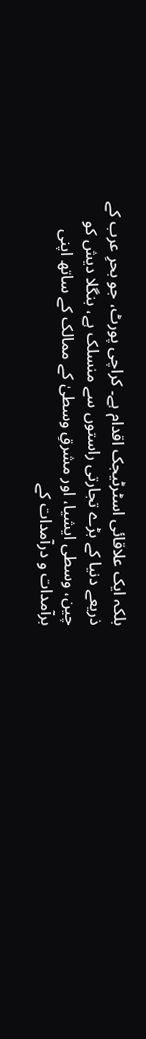بلکہ ایک علاقائی اسٹرٹیجک اقدام ہے۔ کراچی پورٹ، جو بحرِ عرب کے ذریعے دنیا کے بڑے تجارتی راستوں سے منسلک ہے، بنگلا دیش کو چین، وسطی ایشیا، اور مشرقِ وسطیٰ کے ممالک کے ساتھ اپنی برآمدات و درآمدات کے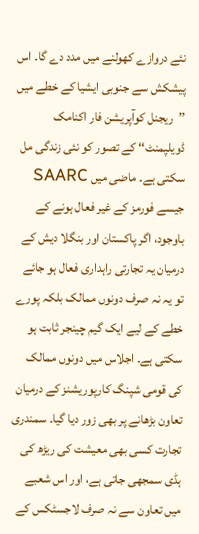نئے دروازے کھولنے میں مدد دے گا۔ اس پیشکش سے جنوبی ایشیا کے خطے میں ’’ریجنل کوآپریشن فار اکنامک ڈویلپمنٹ‘‘ کے تصور کو نئی زندگی مل سکتی ہے۔ ماضی میں SAARC جیسے فورمز کے غیر فعال ہونے کے باوجود، اگر پاکستان اور بنگلا دیش کے درمیان یہ تجارتی راہداری فعال ہو جائے تو یہ نہ صرف دونوں ممالک بلکہ پورے خطے کے لیے ایک گیم چینجر ثابت ہو سکتی ہے۔ اجلاس میں دونوں ممالک کی قومی شپنگ کارپوریشنز کے درمیان تعاون بڑھانے پر بھی زور دیا گیا۔ سمندری تجارت کسی بھی معیشت کی ریڑھ کی ہڈی سمجھی جاتی ہے، اور اس شعبے میں تعاون سے نہ صرف لاجسٹکس کے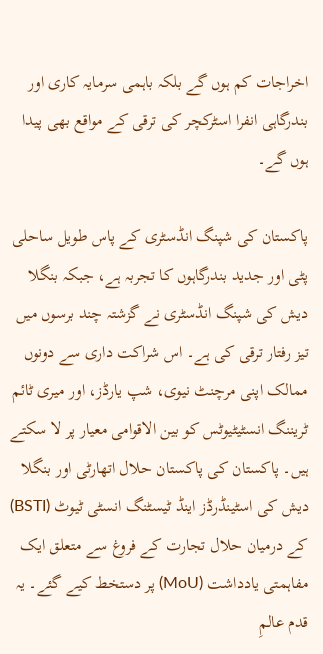اخراجات کم ہوں گے بلکہ باہمی سرمایہ کاری اور بندرگاہی انفرا اسٹرکچر کی ترقی کے مواقع بھی پیدا ہوں گے۔

پاکستان کی شپنگ انڈسٹری کے پاس طویل ساحلی پٹی اور جدید بندرگاہوں کا تجربہ ہے، جبکہ بنگلا دیش کی شپنگ انڈسٹری نے گزشتہ چند برسوں میں تیز رفتار ترقی کی ہے۔ اس شراکت داری سے دونوں ممالک اپنی مرچنٹ نیوی، شپ یارڈز، اور میری ٹائم ٹریننگ انسٹیٹیوٹس کو بین الاقوامی معیار پر لا سکتے ہیں۔ پاکستان کی پاکستان حلال اتھارٹی اور بنگلا دیش کی اسٹینڈرڈز اینڈ ٹیسٹنگ انسٹی ٹیوٹ (BSTI) کے درمیان حلال تجارت کے فروغ سے متعلق ایک مفاہمتی یادداشت (MoU) پر دستخط کیے گئے۔ یہ قدم عالمِ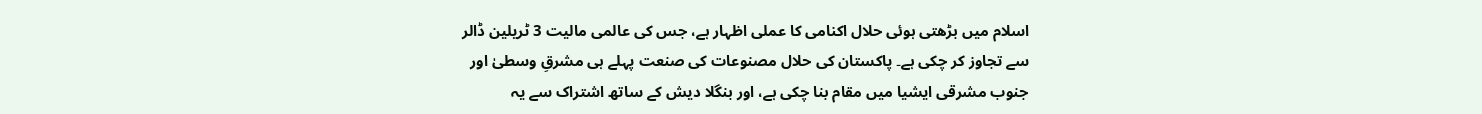اسلام میں بڑھتی ہوئی حلال اکنامی کا عملی اظہار ہے، جس کی عالمی مالیت 3 ٹریلین ڈالر سے تجاوز کر چکی ہے۔ پاکستان کی حلال مصنوعات کی صنعت پہلے ہی مشرقِ وسطیٰ اور جنوب مشرقی ایشیا میں مقام بنا چکی ہے، اور بنگلا دیش کے ساتھ اشتراک سے یہ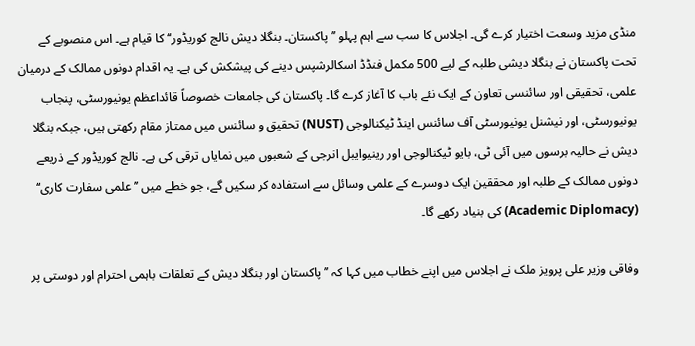منڈی مزید وسعت اختیار کرے گی۔ اجلاس کا سب سے اہم پہلو ’’پاکستان۔ بنگلا دیش نالج کوریڈور‘‘ کا قیام ہے۔ اس منصوبے کے تحت پاکستان نے بنگلا دیشی طلبہ کے لیے 500 مکمل فنڈڈ اسکالرشپس دینے کی پیشکش کی ہے۔ یہ اقدام دونوں ممالک کے درمیان علمی، تحقیقی اور سائنسی تعاون کے ایک نئے باب کا آغاز کرے گا۔ پاکستان کی جامعات خصوصاً قائداعظم یونیورسٹی، پنجاب یونیورسٹی، اور نیشنل یونیورسٹی آف سائنس اینڈ ٹیکنالوجی (NUST) تحقیق و سائنس میں ممتاز مقام رکھتی ہیں، جبکہ بنگلا دیش نے حالیہ برسوں میں آئی ٹی، بایو ٹیکنالوجی اور رینیوایبل انرجی کے شعبوں میں نمایاں ترقی کی ہے۔ نالج کوریڈور کے ذریعے دونوں ممالک کے طلبہ اور محققین ایک دوسرے کے علمی وسائل سے استفادہ کر سکیں گے، جو خطے میں ’’علمی سفارت کاری‘‘ (Academic Diplomacy) کی بنیاد رکھے گا۔

وفاقی وزیر علی پرویز ملک نے اجلاس میں اپنے خطاب میں کہا کہ ’’پاکستان اور بنگلا دیش کے تعلقات باہمی احترام اور دوستی پر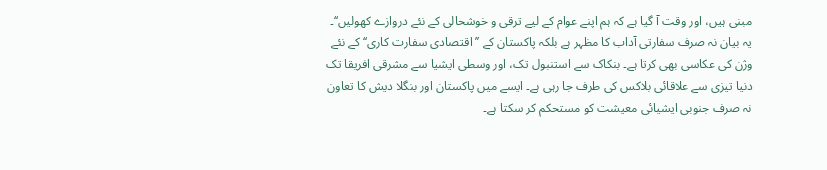مبنی ہیں، اور وقت آ گیا ہے کہ ہم اپنے عوام کے لیے ترقی و خوشحالی کے نئے دروازے کھولیں‘‘۔ یہ بیان نہ صرف سفارتی آداب کا مظہر ہے بلکہ پاکستان کے ’’اقتصادی سفارت کاری‘‘ کے نئے وژن کی عکاسی بھی کرتا ہے۔ بنکاک سے استنبول تک، اور وسطی ایشیا سے مشرقی افریقا تک دنیا تیزی سے علاقائی بلاکس کی طرف جا رہی ہے۔ ایسے میں پاکستان اور بنگلا دیش کا تعاون نہ صرف جنوبی ایشیائی معیشت کو مستحکم کر سکتا ہے۔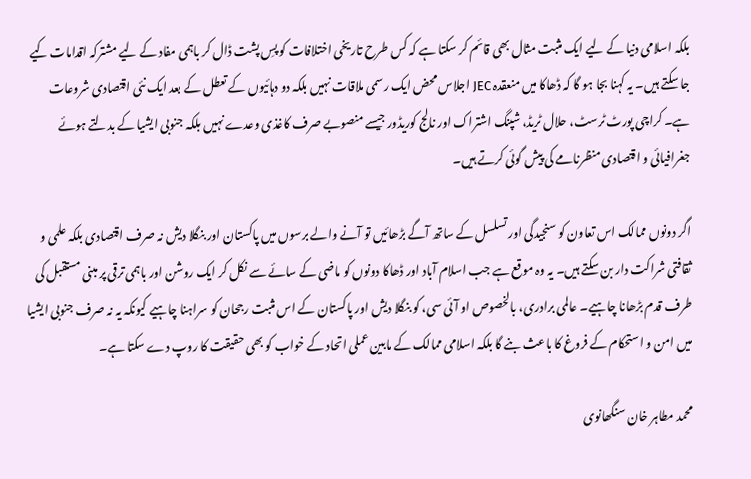بلکہ اسلامی دنیا کے لیے ایک مثبت مثال بھی قائم کر سکتا ہے کہ کس طرح تاریخی اختلافات کو پسِ پشت ڈال کر باہمی مفاد کے لیے مشترکہ اقدامات کیے جا سکتے ہیں۔ یہ کہنا بجا ہو گا کہ ڈھاکا میں منعقدہ JEC اجلاس محض ایک رسمی ملاقات نہیں بلکہ دو دہائیوں کے تعطل کے بعد ایک نئی اقتصادی شروعات ہے۔ کراچی پورٹ ٹرسٹ، حلال ٹریڈ، شپنگ اشتراک اور نالج کوریڈور جیسے منصوبے صرف کاغذی وعدے نہیں بلکہ جنوبی ایشیا کے بدلتے ہوئے جغرافیائی و اقتصادی منظرنامے کی پیش گوئی کرتے ہیں۔

اگر دونوں ممالک اس تعاون کو سنجیدگی اور تسلسل کے ساتھ آگے بڑھائیں تو آنے والے برسوں میں پاکستان اور بنگلا دیش نہ صرف اقتصادی بلکہ علمی و ثقافتی شراکت دار بن سکتے ہیں۔ یہ وہ موقع ہے جب اسلام آباد اور ڈھاکا دونوں کو ماضی کے سائے سے نکل کر ایک روشن اور باہمی ترقی پر مبنی مستقبل کی طرف قدم بڑھانا چاہیے۔ عالمی برادری، بالخصوص او آئی سی، کو بنگلا دیش اور پاکستان کے اس مثبت رجحان کو سراہنا چاہیے کیونکہ یہ نہ صرف جنوبی ایشیا میں امن و استحکام کے فروغ کا باعث بنے گا بلکہ اسلامی ممالک کے مابین عملی اتحاد کے خواب کو بھی حقیقت کا روپ دے سکتا ہے۔

محمد مطاہر خان سنگھانوی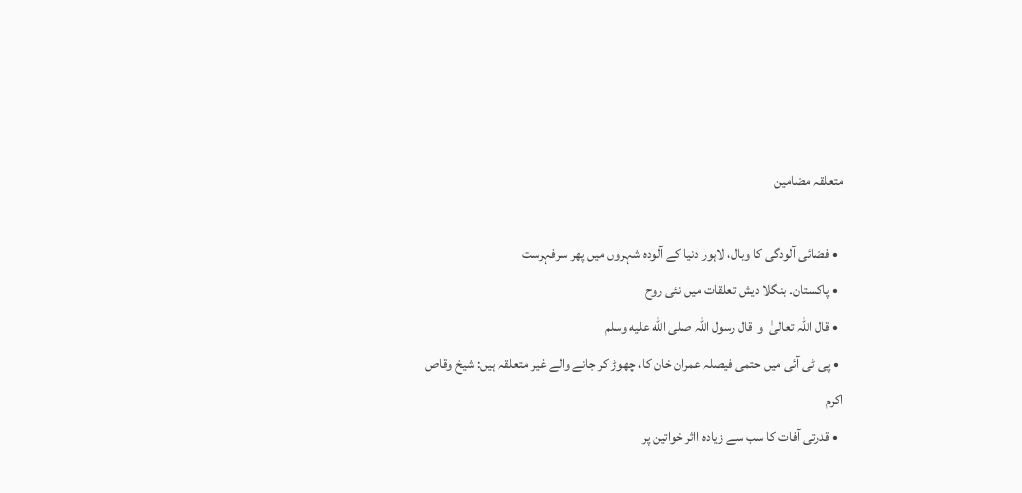متعلقہ مضامین

  • فضائی آلودگی کا وبال، لاہور دنیا کے آلودہ شہروں میں پھر سرفہرست
  • پاکستان۔ بنگلا دیش تعلقات میں نئی روح
  • قال اللہ تعالیٰ  و  قال رسول اللہ صلى الله عليه وسلم
  • پی ٹی آئی میں حتمی فیصلہ عمران خان کا، چھوڑ کر جانے والے غیر متعلقہ ہیں: شیخ وقاص اکرم
  • قدرتی آفات کا سب سے زیادہ ااثر خواتین پر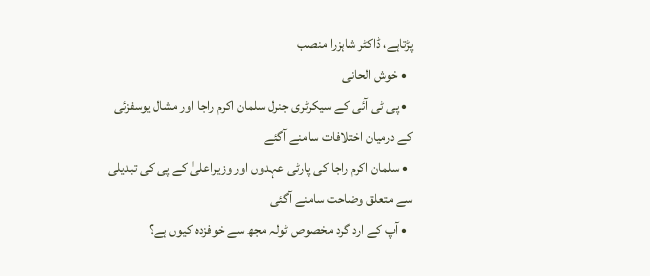پڑتاہے، ڈاکٹر شاہزرا منصب
  • خوش الحانی
  • پی ٹی آئی کے سیکرٹری جنرل سلمان اکرم راجا اور مشال یوسفزئی کے درمیان اختلافات سامنے آگئے
  • سلمان اکرم راجا کی پارٹی عہدوں اور وزیراعلیٰ کے پی کی تبدیلی سے متعلق وضاحت سامنے آگئی
  • آپ کے ارد گرد مخصوص ٹولہ مجھ سے خوفزدہ کیوں ہے؟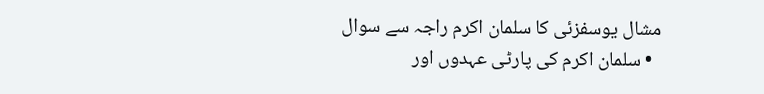مشال یوسفزئی کا سلمان اکرم راجہ سے سوال
  • سلمان اکرم کی پارٹی عہدوں اور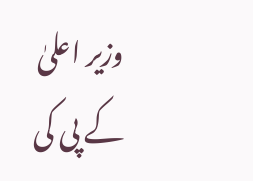وزیر اعلیٰ کے پی کی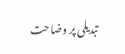تبدیلی پر وضاحت